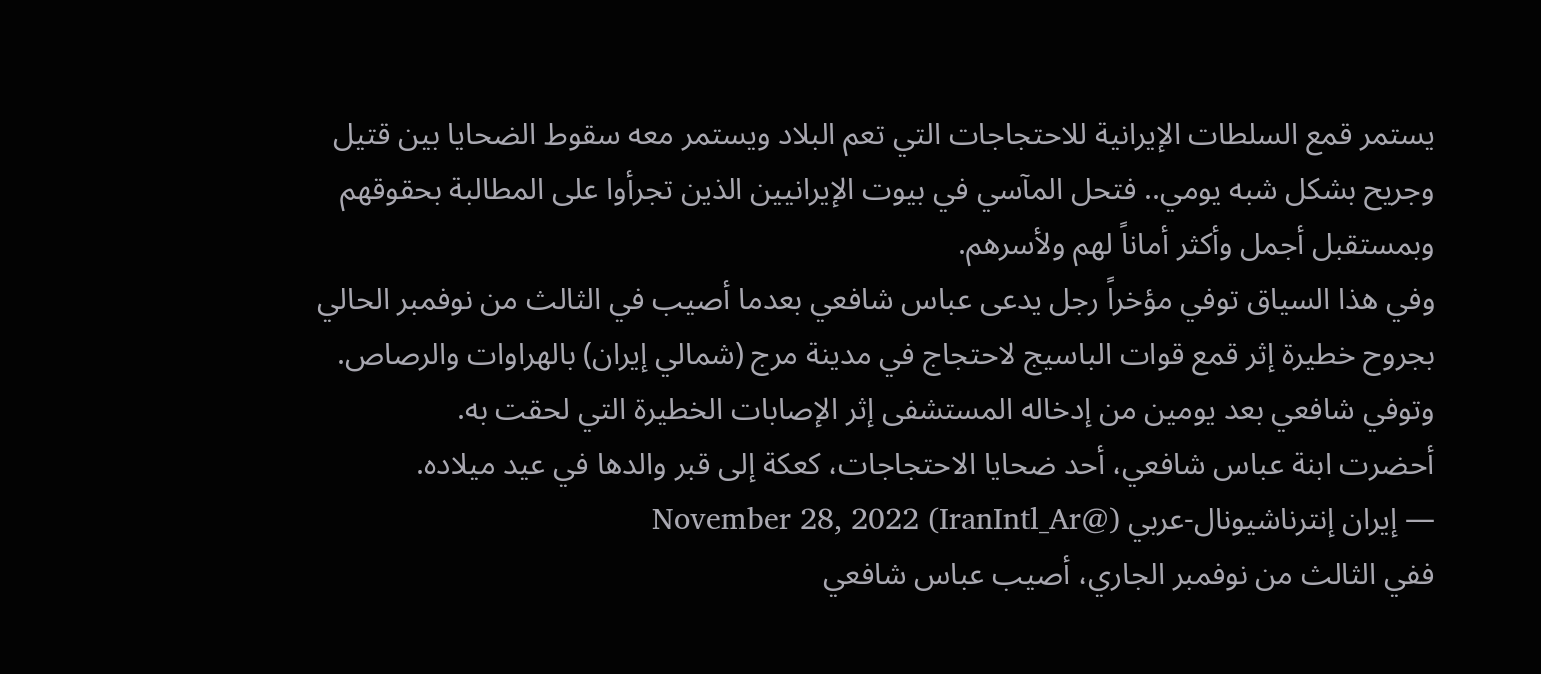يستمر قمع السلطات الإيرانية للاحتجاجات التي تعم البلاد ويستمر معه سقوط الضحايا بين قتيل وجريح بشكل شبه يومي.. فتحل المآسي في بيوت الإيرانيين الذين تجرأوا على المطالبة بحقوقهم وبمستقبل أجمل وأكثر أماناً لهم ولأسرهم.
وفي هذا السياق توفي مؤخراً رجل يدعى عباس شافعي بعدما أصيب في الثالث من نوفمبر الحالي بجروح خطيرة إثر قمع قوات الباسيج لاحتجاج في مدينة مرج (شمالي إيران) بالهراوات والرصاص. وتوفي شافعي بعد يومين من إدخاله المستشفى إثر الإصابات الخطيرة التي لحقت به.
أحضرت ابنة عباس شافعي، أحد ضحايا الاحتجاجات، كعكة إلى قبر والدها في عيد ميلاده.
— إيران إنترناشيونال-عربي (@IranIntl_Ar) November 28, 2022
ففي الثالث من نوفمبر الجاري، أصيب عباس شافعي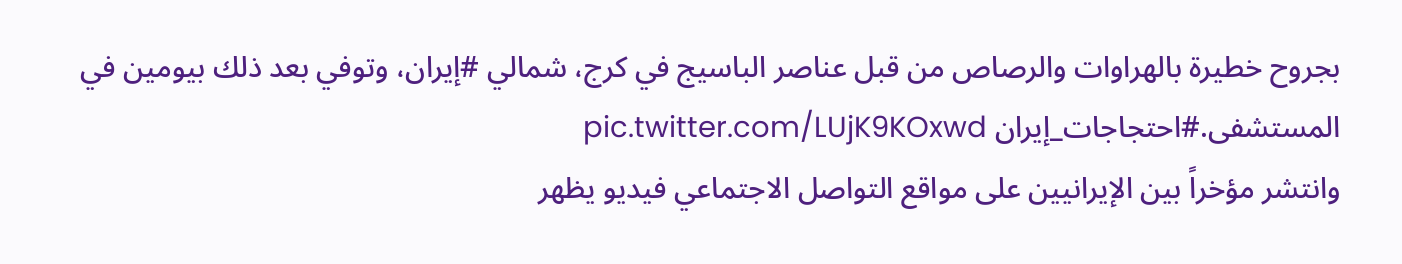بجروح خطيرة بالهراوات والرصاص من قبل عناصر الباسيج في كرج، شمالي #إيران، وتوفي بعد ذلك بيومين في المستشفى.#احتجاجات_إيران pic.twitter.com/LUjK9KOxwd
وانتشر مؤخراً بين الإيرانيين على مواقع التواصل الاجتماعي فيديو يظهر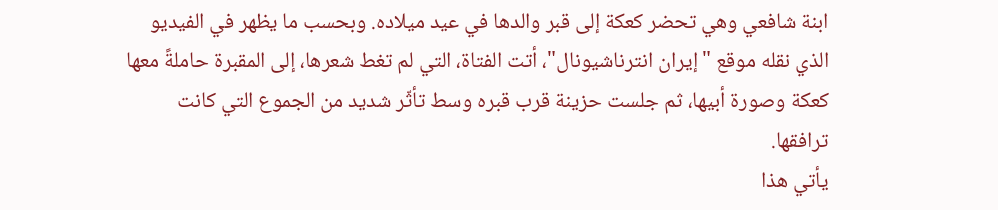ابنة شافعي وهي تحضر كعكة إلى قبر والدها في عيد ميلاده. وبحسب ما يظهر في الفيديو الذي نقله موقع "إيران انترناشيونال"، أتت الفتاة، التي لم تغط شعرها، إلى المقبرة حاملةً معها كعكة وصورة أبيها، ثم جلست حزينة قرب قبره وسط تأثّر شديد من الجموع التي كانت ترافقها.
يأتي هذا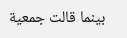بينما قالت جمعية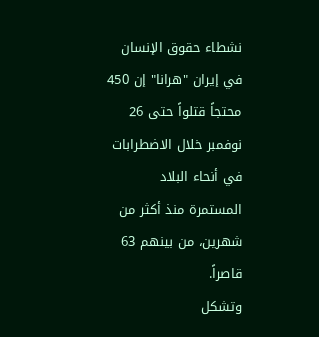نشطاء حقوق الإنسان في إيران "هرانا" إن 450 محتجاً قتلواً حتى 26 نوفمبر خلال الاضطرابات في أنحاء البلاد المستمرة منذ أكثر من شهرين، من بينهم 63 قاصراً.
وتشكل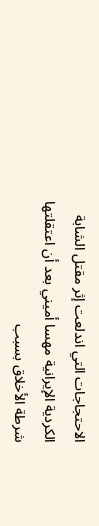الاحتجاجات التي اندلعت إثر مقتل الشابة الكردية الإيرانية مهسا أميني بعد أن اعتقلتها شرطة الأخلاق بسبب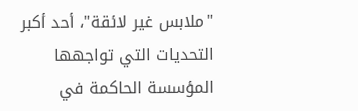"ملابس غير لائقة"، أحد أكبر التحديات التي تواجهها المؤسسة الحاكمة في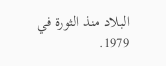البلاد منذ الثورة في 1979.